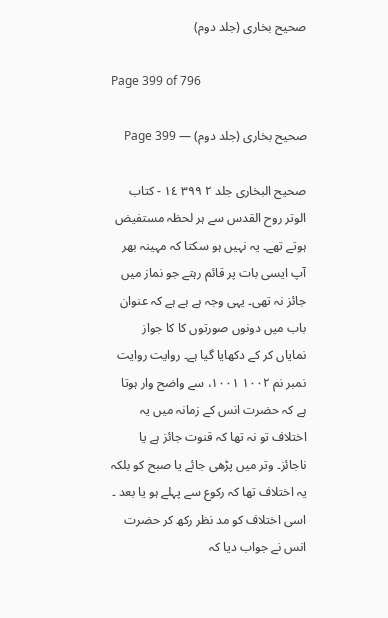صحیح بخاری (جلد دوم)

Page 399 of 796

صحیح بخاری (جلد دوم) — Page 399

صحيح البخاری جلد ۲ ۳۹۹ ١٤ - كتاب الوتر روح القدس سے ہر لحظہ مستفیض ہوتے تھے۔ یہ نہیں ہو سکتا کہ مہینہ بھر آپ ایسی بات پر قائم رہتے جو نماز میں جائز نہ تھی۔ یہی وجہ ہے ہے ہے کہ عنوان باب میں دونوں صورتوں کا کا جواز نمایاں کر کے دکھایا گیا ہے۔ روایت روایت نمبر نم ۱۰۰۲ ۱۰۰۱، سے واضح وار ہوتا ہے کہ حضرت انس کے زمانہ میں یہ اختلاف تو نہ تھا کہ قنوت جائز ہے یا ناجائز۔ وتر میں پڑھی جائے یا صبح کو بلکہ یہ اختلاف تھا کہ رکوع سے پہلے ہو یا بعد ۔ اسی اختلاف کو مد نظر رکھ کر حضرت انس نے جواب دیا کہ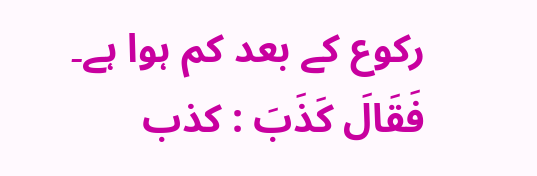رکوع کے بعد کم ہوا ہے۔ فَقَالَ كَذَبَ : كذب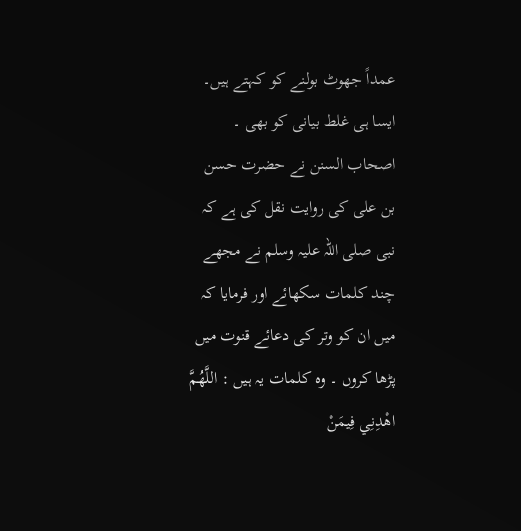عمداً جھوٹ بولنے کو کہتے ہیں۔ ایسا ہی غلط بیانی کو بھی ۔ اصحاب السنن نے حضرت حسن بن علی کی روایت نقل کی ہے کہ نبی صلی اللہ علیہ وسلم نے مجھے چند کلمات سکھائے اور فرمایا کہ میں ان کو وتر کی دعائے قنوت میں پڑھا کروں ۔ وہ کلمات یہ ہیں : اللَّهُمَّ اهْدِنِي فِيمَنْ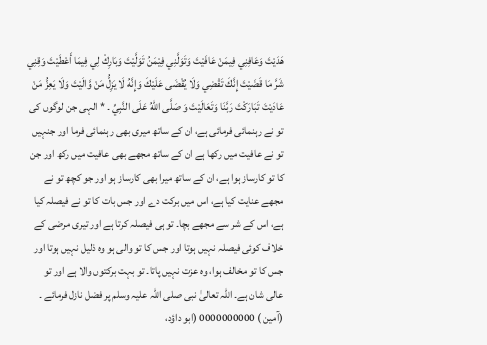هَدَيْتَ وَعَافِنِي فِيمَنْ عَافَيْتَ وَتَوَلَّنِي فِيْمَنُ تَوَلَّيْتَ وَبَارِكْ لِي فِيمَا أَعْطَيْتَ وَقِنِي شَرَّ مَا قَضَيْتَ إِنَّكَ تَقْضِي وَلَا يُقْضَى عَلَيْكَ وَإِنَّهُ لَا يَزِلُّ مَنْ وَّالَيْتَ وَلَا يَعِزُّ مَنْ عَادَيْتَ تَبَارَكْتَ رَبَّنَا وَتَعَالَيْتَ وَ صَلَّى اللهُ عَلَى النَّبِيِّ ۔ * الہی جن لوگوں کی تو نے رہنمائی فرمائی ہے، ان کے ساتھ میری بھی رہنمائی فرما اور جنہیں تو نے عافیت میں رکھا ہے ان کے ساتھ مجھے بھی عافیت میں رکھ اور جن کا تو کارساز ہوا ہے، ان کے ساتھ میرا بھی کارساز ہو اور جو کچھ تو نے مجھے عنایت کیا ہے، اس میں برکت دے اور جس بات کا تو نے فیصلہ کیا ہے، اس کے شر سے مجھے بچا۔ تو ہی فیصلہ کرتا ہے اور تیری مرضی کے خلاف کوئی فیصلہ نہیں ہوتا اور جس کا تو والی ہو وہ ذلیل نہیں ہوتا اور جس کا تو مخالف ہوا، وہ عزت نہیں پاتا۔ تو بہت برکتوں والا ہے اور تو عالی شان ہے۔ اللہ تعالیٰ نبی صلی اللہ علیہ وسلم پر فضل نازل فرمائے ۔ (آمین ) 0000000000 (ابو داؤد،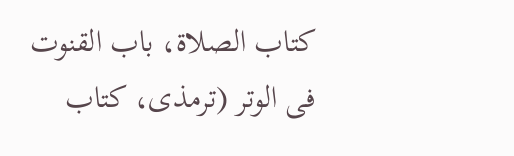کتاب الصلاة، باب القنوت فى الوتر (ترمذی، کتاب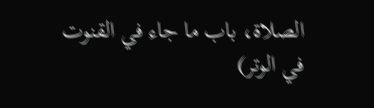الصلاة، باب ما جاء في القنوت في الوتر)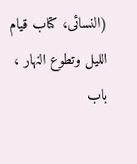(النسائی، کتاب قيام الليل وتطوع النهار ، باب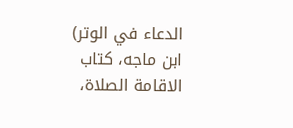الدعاء في الوتر) ابن ماجه، كتاب الاقامة الصلاة،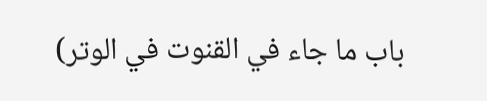باب ما جاء في القنوت في الوتر)